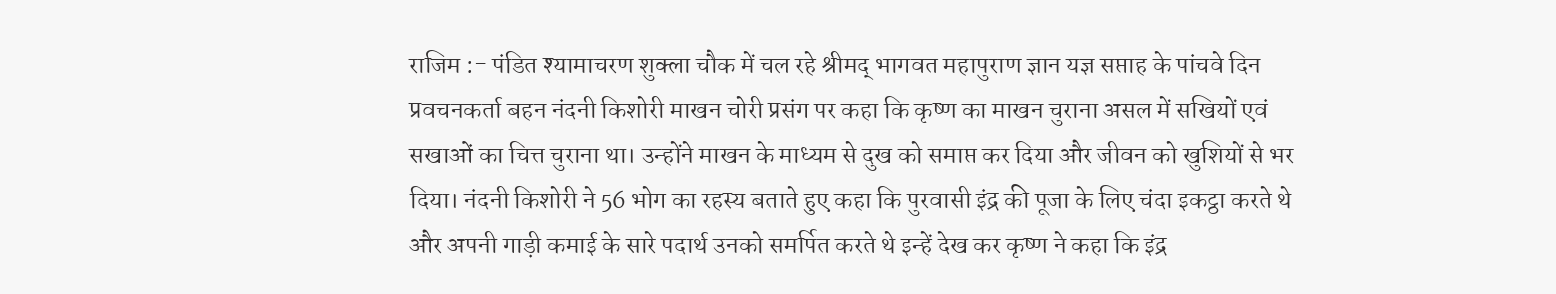राजिम :- पंडित श्यामाचरण शुक्ला चौक में चल रहे श्रीमद् भागवत महापुराण ज्ञान यज्ञ सप्ताह के पांचवे दिन प्रवचनकर्ता बहन नंदनी किशोरी माखन चोरी प्रसंग पर कहा कि कृष्ण का माखन चुराना असल में सखियों एवं सखाओं का चित्त चुराना था। उन्होंने माखन के माध्यम से दुख को समाप्त कर दिया और जीवन को खुशियों से भर दिया। नंदनी किशोरी ने 56 भोग का रहस्य बताते हुए कहा कि पुरवासी इंद्र की पूजा के लिए चंदा इकट्ठा करते थे और अपनी गाड़ी कमाई के सारे पदार्थ उनको समर्पित करते थे इन्हें देख कर कृष्ण ने कहा कि इंद्र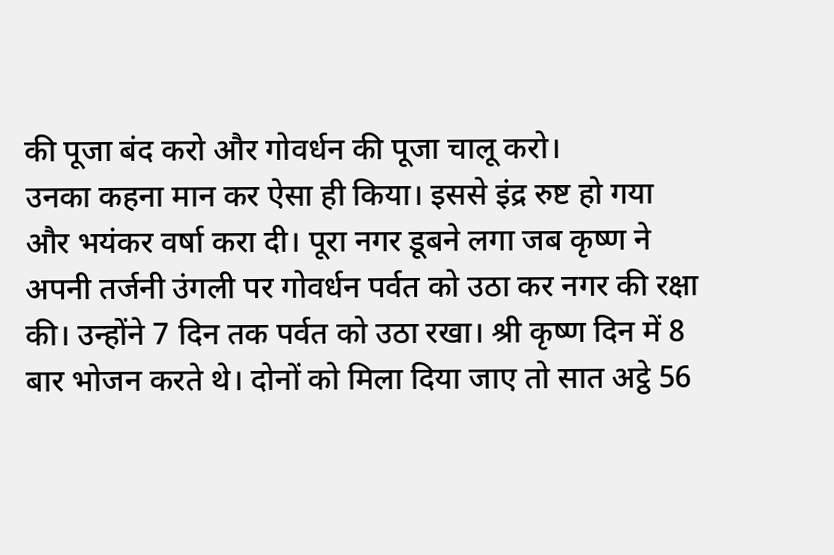की पूजा बंद करो और गोवर्धन की पूजा चालू करो।
उनका कहना मान कर ऐसा ही किया। इससे इंद्र रुष्ट हो गया और भयंकर वर्षा करा दी। पूरा नगर डूबने लगा जब कृष्ण ने अपनी तर्जनी उंगली पर गोवर्धन पर्वत को उठा कर नगर की रक्षा की। उन्होंने 7 दिन तक पर्वत को उठा रखा। श्री कृष्ण दिन में 8 बार भोजन करते थे। दोनों को मिला दिया जाए तो सात अट्ठे 56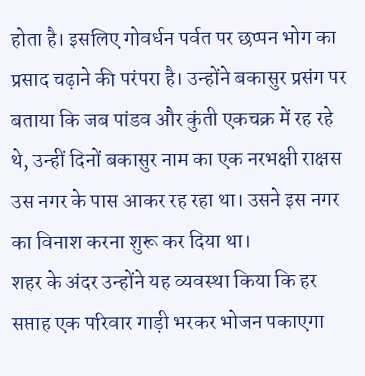होता है। इसलिए गोवर्धन पर्वत पर छप्पन भोग का प्रसाद चढ़ाने की परंपरा है। उन्होंने बकासुर प्रसंग पर बताया कि जब पांडव और कुंती एकचक्र में रह रहे थे, उन्हीं दिनों बकासुर नाम का एक नरभक्षी राक्षस उस नगर के पास आकर रह रहा था। उसने इस नगर का विनाश करना शुरू कर दिया था।
शहर के अंदर उन्होंने यह व्यवस्था किया कि हर सप्ताह एक परिवार गाड़ी भरकर भोजन पकाएगा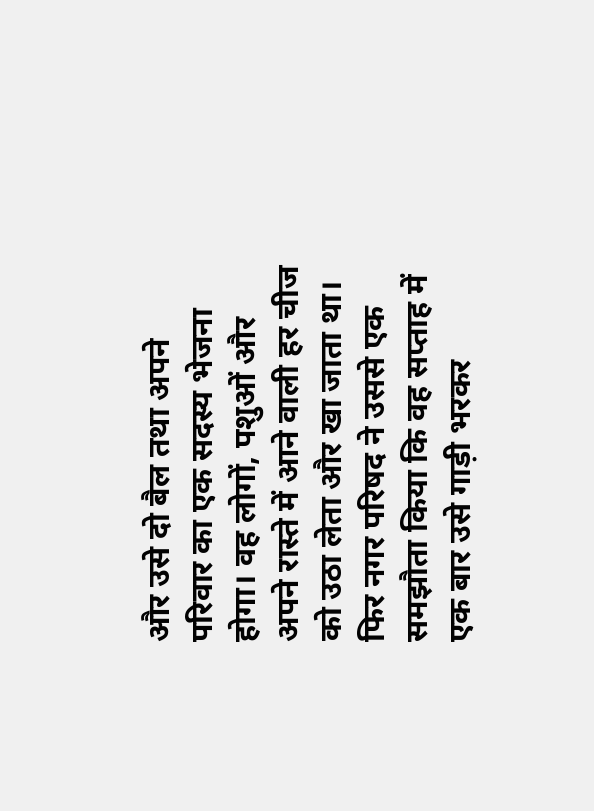और उसे दो बैल तथा अपने परिवार का एक सदस्य भेजना होगा। वह लोगों, पशुओं और अपने रास्ते में आने वाली हर चीज को उठा लेता और खा जाता था। फिर नगर परिषद ने उससे एक समझौता किया कि वह सप्ताह में एक बार उसे गाड़ी भरकर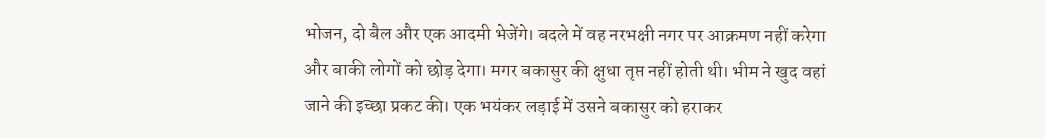भोजन, दो बैल और एक आदमी भेजेंगे। बदले में वह नरभक्षी नगर पर आक्रमण नहीं करेगा और बाकी लोगों को छोड़ देगा। मगर बकासुर की क्षुधा तृप्त नहीं होती थी। भीम ने खुद वहां जाने की इच्छा प्रकट की। एक भयंकर लड़ाई में उसने बकासुर को हराकर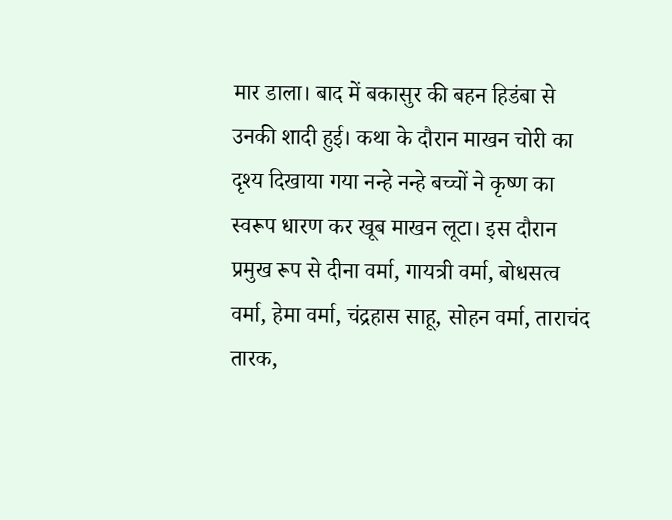मार डाला। बाद में बकासुर की बहन हिडंबा से उनकी शादी हुई। कथा के दौरान माखन चोरी का दृश्य दिखाया गया नन्हे नन्हे बच्चों ने कृष्ण का स्वरूप धारण कर खूब माखन लूटा। इस दौरान प्रमुख रूप से दीना वर्मा, गायत्री वर्मा, बोधसत्व वर्मा, हेमा वर्मा, चंद्रहास साहू, सोहन वर्मा, ताराचंद तारक,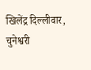खिलेंद्र दिल्लीवार, चुनेश्वरी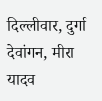दिल्लीवार, दुर्गा देवांगन, मीरा यादव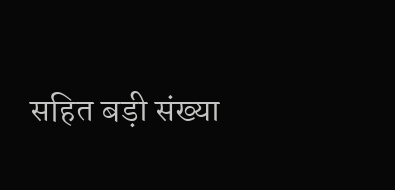सहित बड़ी संख्या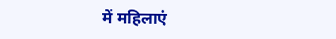में महिलाएं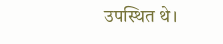उपस्थित थे।